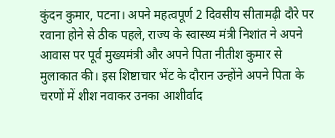कुंदन कुमार, पटना। अपने महत्वपूर्ण 2 दिवसीय सीतामढ़ी दौरे पर रवाना होने से ठीक पहले, राज्य के स्वास्थ्य मंत्री निशांत ने अपने आवास पर पूर्व मुख्यमंत्री और अपने पिता नीतीश कुमार से मुलाकात की। इस शिष्टाचार भेंट के दौरान उन्होंने अपने पिता के चरणों में शीश नवाकर उनका आशीर्वाद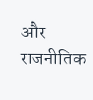और राजनीतिक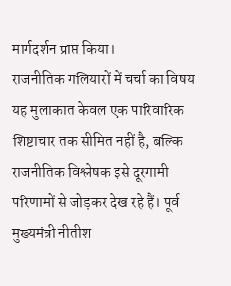मार्गदर्शन प्राप्त किया।
राजनीतिक गलियारों में चर्चा का विषय
यह मुलाकात केवल एक पारिवारिक शिष्टाचार तक सीमित नहीं है, बल्कि राजनीतिक विश्लेषक इसे दूरगामी परिणामों से जोड़कर देख रहे हैं। पूर्व मुख्यमंत्री नीतीश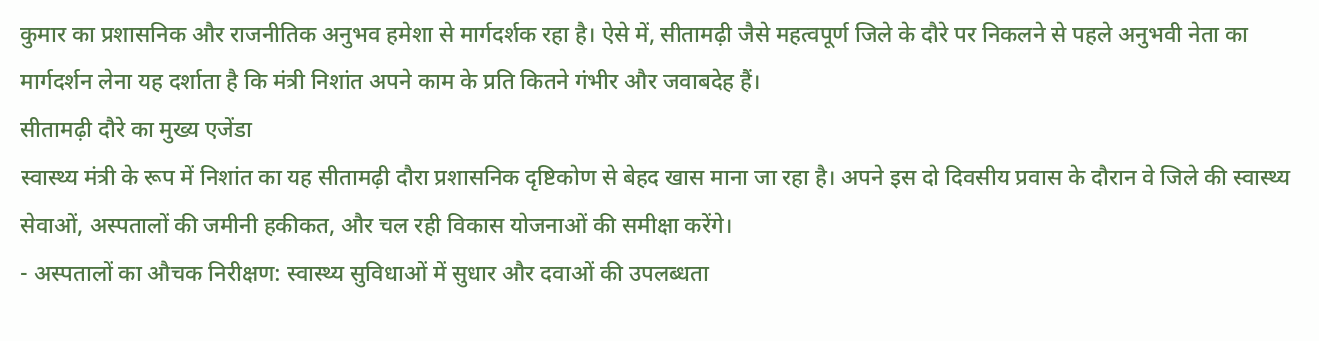कुमार का प्रशासनिक और राजनीतिक अनुभव हमेशा से मार्गदर्शक रहा है। ऐसे में, सीतामढ़ी जैसे महत्वपूर्ण जिले के दौरे पर निकलने से पहले अनुभवी नेता का मार्गदर्शन लेना यह दर्शाता है कि मंत्री निशांत अपने काम के प्रति कितने गंभीर और जवाबदेह हैं।
सीतामढ़ी दौरे का मुख्य एजेंडा
स्वास्थ्य मंत्री के रूप में निशांत का यह सीतामढ़ी दौरा प्रशासनिक दृष्टिकोण से बेहद खास माना जा रहा है। अपने इस दो दिवसीय प्रवास के दौरान वे जिले की स्वास्थ्य सेवाओं, अस्पतालों की जमीनी हकीकत, और चल रही विकास योजनाओं की समीक्षा करेंगे।
- अस्पतालों का औचक निरीक्षण: स्वास्थ्य सुविधाओं में सुधार और दवाओं की उपलब्धता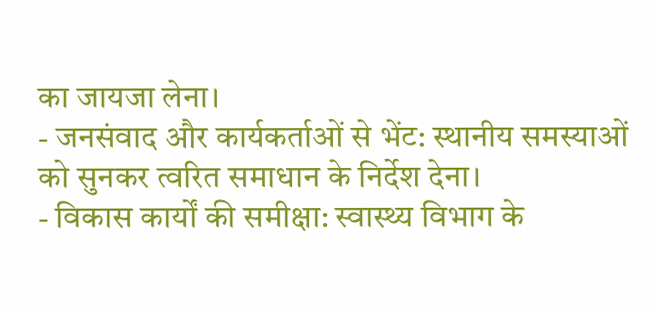का जायजा लेना।
- जनसंवाद और कार्यकर्ताओं से भेंट: स्थानीय समस्याओं को सुनकर त्वरित समाधान के निर्देश देना।
- विकास कार्यों की समीक्षा: स्वास्थ्य विभाग के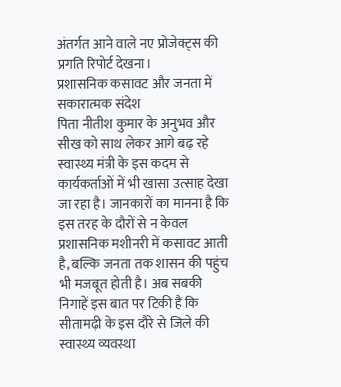अंतर्गत आने वाले नए प्रोजेक्ट्स की प्रगति रिपोर्ट देखना।
प्रशासनिक कसावट और जनता में सकारात्मक संदेश
पिता नीतीश कुमार के अनुभव और सीख को साथ लेकर आगे बढ़ रहे स्वास्थ्य मंत्री के इस कदम से कार्यकर्ताओं में भी खासा उत्साह देखा जा रहा है। जानकारों का मानना है कि इस तरह के दौरों से न केवल प्रशासनिक मशीनरी में कसावट आती है, बल्कि जनता तक शासन की पहुंच भी मजबूत होती है। अब सबकी निगाहें इस बात पर टिकी हैं कि सीतामढ़ी के इस दौरे से जिले की स्वास्थ्य व्यवस्था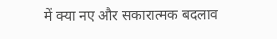में क्या नए और सकारात्मक बदलाव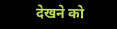देखने को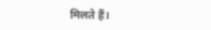मिलते हैं।